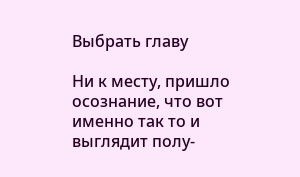Выбрать главу

Ни к месту, пришло осознание, что вот именно так то и выглядит полу-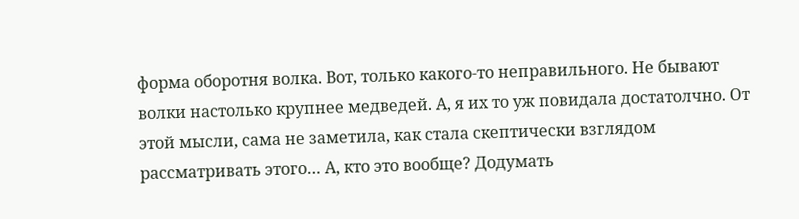форма оборотня волка. Вот, только какого-то неправильного. Не бывают волки настолько крупнее медведей. А, я их то уж повидала достатолчно. От этой мысли, сама не заметила, как стала скептически взглядом рассматривать этого… А, кто это вообще? Додумать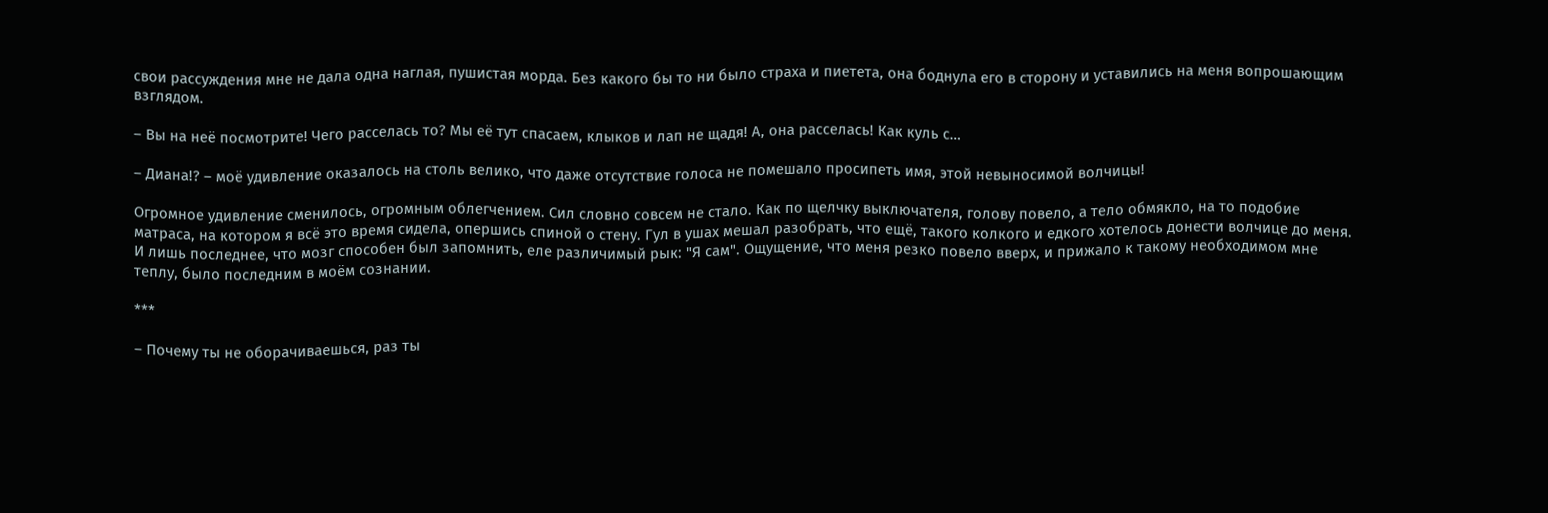свои рассуждения мне не дала одна наглая, пушистая морда. Без какого бы то ни было страха и пиетета, она боднула его в сторону и уставились на меня вопрошающим взглядом.

– Вы на неё посмотрите! Чего расселась то? Мы её тут спасаем, клыков и лап не щадя! А, она расселась! Как куль с…

– Диана!? – моё удивление оказалось на столь велико, что даже отсутствие голоса не помешало просипеть имя, этой невыносимой волчицы!

Огромное удивление сменилось, огромным облегчением. Сил словно совсем не стало. Как по щелчку выключателя, голову повело, а тело обмякло, на то подобие матраса, на котором я всё это время сидела, опершись спиной о стену. Гул в ушах мешал разобрать, что ещё, такого колкого и едкого хотелось донести волчице до меня. И лишь последнее, что мозг способен был запомнить, еле различимый рык: "Я сам". Ощущение, что меня резко повело вверх, и прижало к такому необходимом мне теплу, было последним в моём сознании.

***

– Почему ты не оборачиваешься, раз ты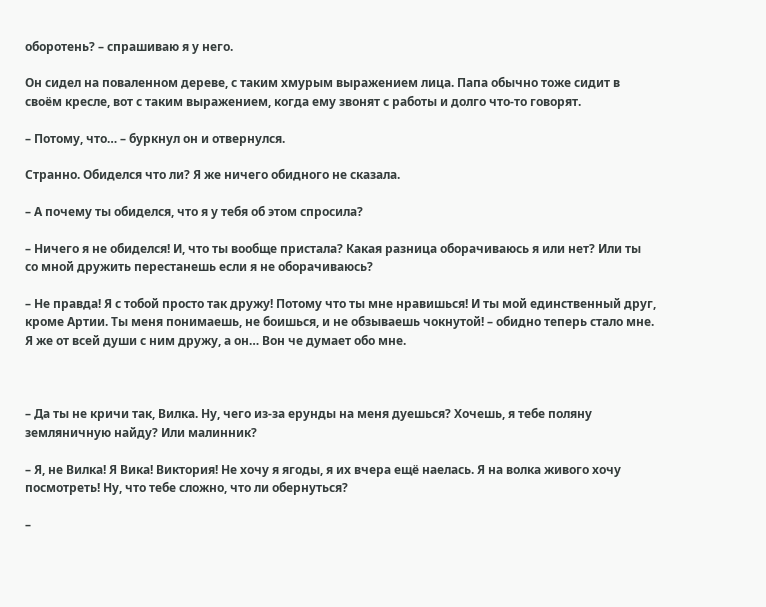оборотень? – спрашиваю я у него.

Он сидел на поваленном дереве, с таким хмурым выражением лица. Папа обычно тоже сидит в своём кресле, вот с таким выражением, когда ему звонят с работы и долго что-то говорят.

– Потому, что… – буркнул он и отвернулся.

Странно. Обиделся что ли? Я же ничего обидного не сказала.

– А почему ты обиделся, что я у тебя об этом спросила?

– Ничего я не обиделся! И, что ты вообще пристала? Какая разница оборачиваюсь я или нет? Или ты со мной дружить перестанешь если я не оборачиваюсь?

– Не правда! Я с тобой просто так дружу! Потому что ты мне нравишься! И ты мой единственный друг, кроме Артии. Ты меня понимаешь, не боишься, и не обзываешь чокнутой! – обидно теперь стало мне. Я же от всей души с ним дружу, а он… Вон че думает обо мне.



– Да ты не кричи так, Вилка. Ну, чего из-за ерунды на меня дуешься? Хочешь, я тебе поляну земляничную найду? Или малинник?

– Я, не Вилка! Я Вика! Виктория! Не хочу я ягоды, я их вчера ещё наелась. Я на волка живого хочу посмотреть! Ну, что тебе сложно, что ли обернуться?

–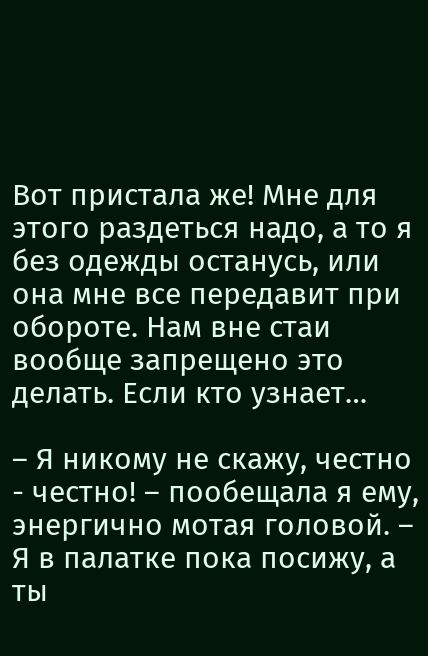Вот пристала же! Мне для этого раздеться надо, а то я без одежды останусь, или она мне все передавит при обороте. Нам вне стаи вообще запрещено это делать. Если кто узнает…

– Я никому не скажу, честно - честно! – пообещала я ему, энергично мотая головой. – Я в палатке пока посижу, а ты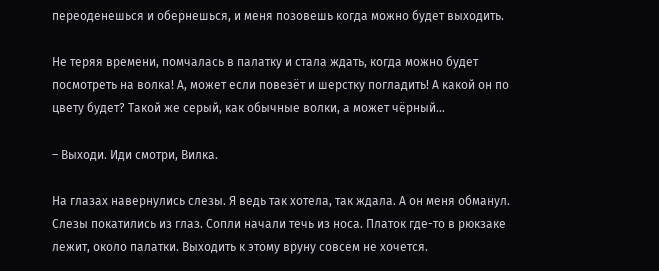переоденешься и обернешься, и меня позовешь когда можно будет выходить.

Не теряя времени, помчалась в палатку и стала ждать, когда можно будет посмотреть на волка! А, может если повезёт и шерстку погладить! А какой он по цвету будет? Такой же серый, как обычные волки, а может чёрный…

– Выходи. Иди смотри, Вилка.

На глазах навернулись слезы. Я ведь так хотела, так ждала. А он меня обманул. Слезы покатились из глаз. Сопли начали течь из носа. Платок где-то в рюкзаке лежит, около палатки. Выходить к этому вруну совсем не хочется.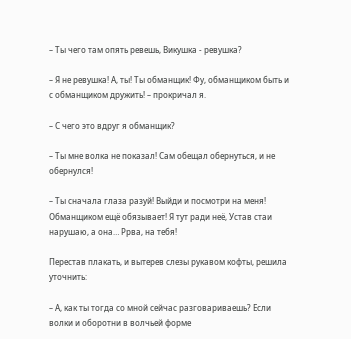– Ты чего там опять ревешь, Викушка - ревушка?

– Я не ревушка! А, ты! Ты обманщик! Фу, обманщиком быть и с обманщиком дружить! – прокричал я.

– С чего это вдруг я обманщик?

– Ты мне волка не показал! Сам обещал обернуться, и не обернулся!

– Ты сначала глаза разуй! Выйди и посмотри на меня! Обманщиком ещё обязывает! Я тут ради неё, Устав стаи нарушаю, а она… Ррва, на тебя!

Перестав плакать, и вытерев слезы рукавом кофты, решила уточнить:

– А, как ты тогда со мной сейчас разговариваешь? Если волки и оборотни в волчьей форме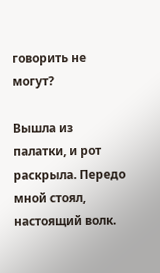говорить не могут?

Вышла из палатки, и рот раскрыла. Передо мной стоял, настоящий волк.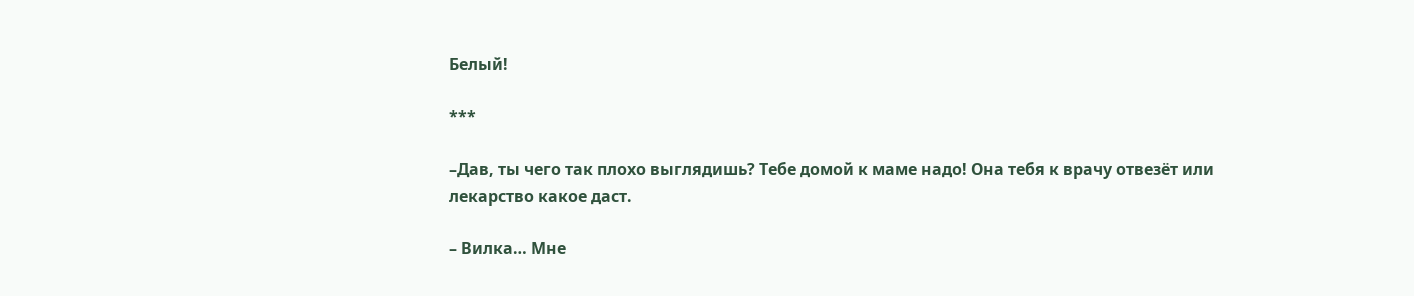Белый!

***

–Дав, ты чего так плохо выглядишь? Тебе домой к маме надо! Она тебя к врачу отвезёт или лекарство какое даст.

– Вилка… Мне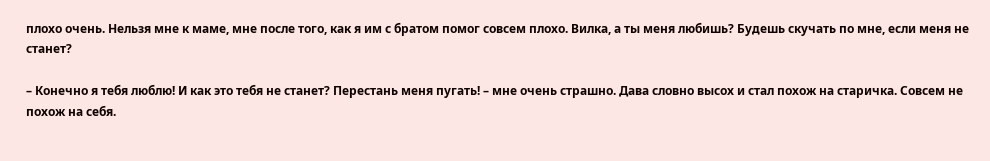плохо очень. Нельзя мне к маме, мне после того, как я им с братом помог совсем плохо. Вилка, а ты меня любишь? Будешь скучать по мне, если меня не станет?

– Конечно я тебя люблю! И как это тебя не станет? Перестань меня пугать! – мне очень страшно. Дава словно высох и стал похож на старичка. Совсем не похож на себя.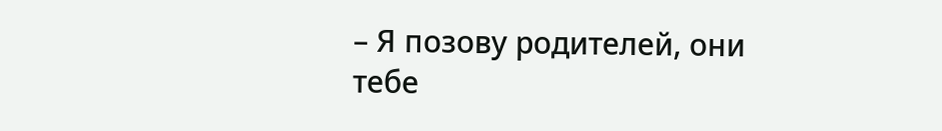– Я позову родителей, они тебе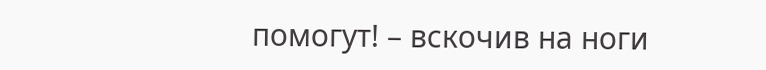помогут! – вскочив на ноги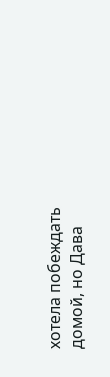хотела побеждать домой, но Дава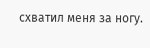схватил меня за ногу.